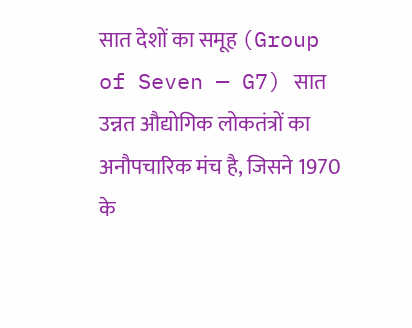सात देशों का समूह (Group of Seven — G7) सात उन्नत औद्योगिक लोकतंत्रों का अनौपचारिक मंच है, जिसने 1970 के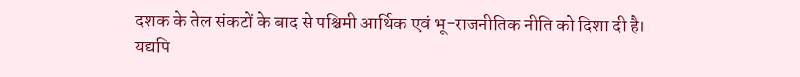दशक के तेल संकटों के बाद से पश्चिमी आर्थिक एवं भू-राजनीतिक नीति को दिशा दी है। यद्यपि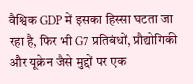वैश्विक GDP में इसका हिस्सा घटता जा रहा है, फिर भी G7 प्रतिबंधों, प्रौद्योगिकी और यूक्रेन जैसे मुद्दों पर एक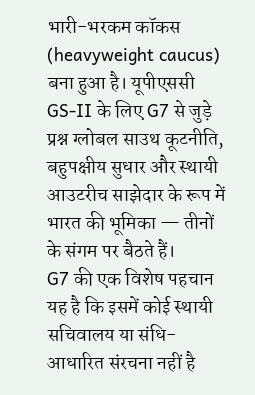भारी-भरकम कॉकस (heavyweight caucus) बना हुआ है। यूपीएससी GS-II के लिए G7 से जुड़े प्रश्न ग्लोबल साउथ कूटनीति, बहुपक्षीय सुधार और स्थायी आउटरीच साझेदार के रूप में भारत की भूमिका — तीनों के संगम पर बैठते हैं।
G7 की एक विशेष पहचान यह है कि इसमें कोई स्थायी सचिवालय या संधि-आधारित संरचना नहीं है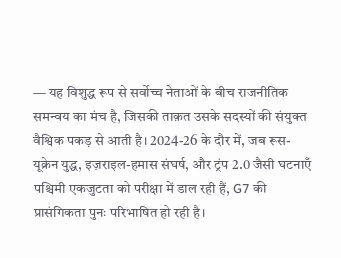— यह विशुद्ध रूप से सर्वोच्च नेताओं के बीच राजनीतिक समन्वय का मंच है, जिसकी ताक़त उसके सदस्यों की संयुक्त वैश्विक पकड़ से आती है। 2024-26 के दौर में, जब रूस-यूक्रेन युद्ध, इज़राइल-हमास संघर्ष, और ट्रंप 2.0 जैसी घटनाएँ पश्चिमी एकजुटता को परीक्षा में डाल रही हैं, G7 की प्रासंगिकता पुनः परिभाषित हो रही है।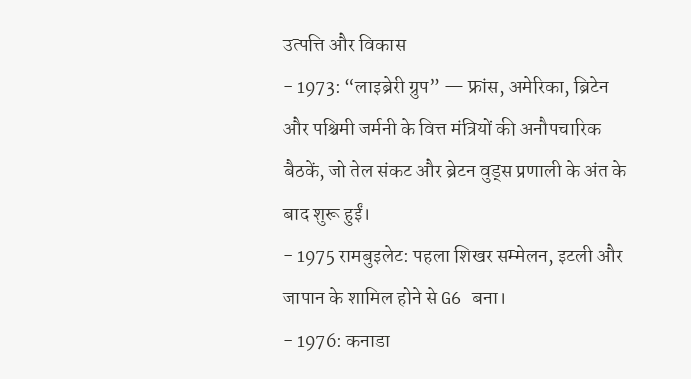उत्पत्ति और विकास
- 1973: “लाइब्रेरी ग्रुप” — फ्रांस, अमेरिका, ब्रिटेन और पश्चिमी जर्मनी के वित्त मंत्रियों की अनौपचारिक बैठकें, जो तेल संकट और ब्रेटन वुड्स प्रणाली के अंत के बाद शुरू हुईं।
- 1975 रामबुइलेट: पहला शिखर सम्मेलन, इटली और जापान के शामिल होने से G6 बना।
- 1976: कनाडा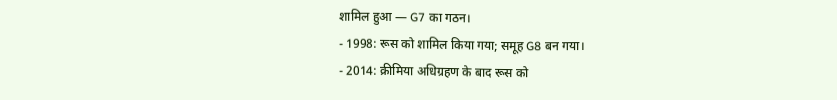शामिल हुआ — G7 का गठन।
- 1998: रूस को शामिल किया गया; समूह G8 बन गया।
- 2014: क्रीमिया अधिग्रहण के बाद रूस को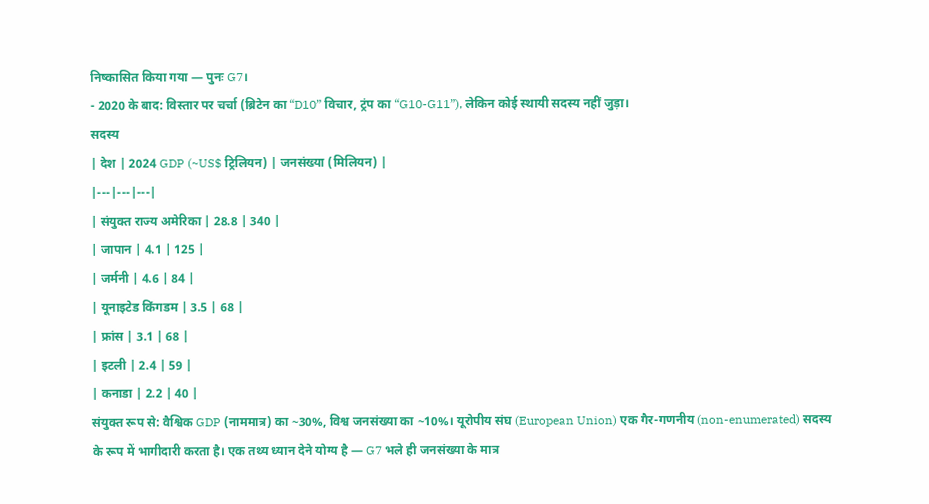निष्कासित किया गया — पुनः G7।
- 2020 के बाद: विस्तार पर चर्चा (ब्रिटेन का “D10” विचार, ट्रंप का “G10-G11”), लेकिन कोई स्थायी सदस्य नहीं जुड़ा।
सदस्य
| देश | 2024 GDP (~US$ ट्रिलियन) | जनसंख्या (मिलियन) |
|---|---|---|
| संयुक्त राज्य अमेरिका | 28.8 | 340 |
| जापान | 4.1 | 125 |
| जर्मनी | 4.6 | 84 |
| यूनाइटेड किंगडम | 3.5 | 68 |
| फ्रांस | 3.1 | 68 |
| इटली | 2.4 | 59 |
| कनाडा | 2.2 | 40 |
संयुक्त रूप से: वैश्विक GDP (नाममात्र) का ~30%, विश्व जनसंख्या का ~10%। यूरोपीय संघ (European Union) एक गैर-गणनीय (non-enumerated) सदस्य के रूप में भागीदारी करता है। एक तथ्य ध्यान देने योग्य है — G7 भले ही जनसंख्या के मात्र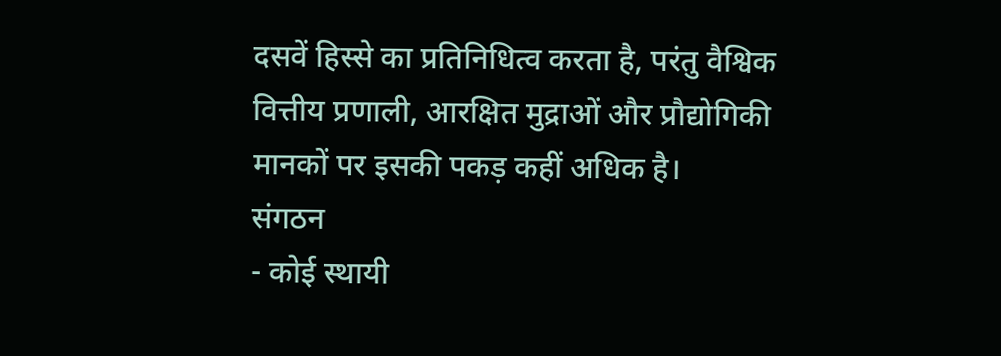दसवें हिस्से का प्रतिनिधित्व करता है, परंतु वैश्विक वित्तीय प्रणाली, आरक्षित मुद्राओं और प्रौद्योगिकी मानकों पर इसकी पकड़ कहीं अधिक है।
संगठन
- कोई स्थायी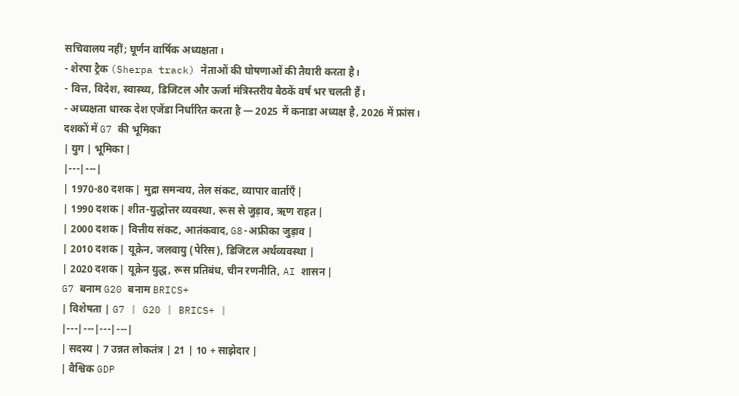सचिवालय नहीं; घूर्णन वार्षिक अध्यक्षता।
- शेरपा ट्रैक (Sherpa track) नेताओं की घोषणाओं की तैयारी करता है।
- वित्त, विदेश, स्वास्थ्य, डिजिटल और ऊर्जा मंत्रिस्तरीय बैठकें वर्ष भर चलती हैं।
- अध्यक्षता धारक देश एजेंडा निर्धारित करता है — 2025 में कनाडा अध्यक्ष है, 2026 में फ्रांस।
दशकों में G7 की भूमिका
| युग | भूमिका |
|---|---|
| 1970-80 दशक | मुद्रा समन्वय, तेल संकट, व्यापार वार्ताएँ |
| 1990 दशक | शीत-युद्धोत्तर व्यवस्था, रूस से जुड़ाव, ऋण राहत |
| 2000 दशक | वित्तीय संकट, आतंकवाद, G8-अफ्रीका जुड़ाव |
| 2010 दशक | यूक्रेन, जलवायु (पेरिस), डिजिटल अर्थव्यवस्था |
| 2020 दशक | यूक्रेन युद्ध, रूस प्रतिबंध, चीन रणनीति, AI शासन |
G7 बनाम G20 बनाम BRICS+
| विशेषता | G7 | G20 | BRICS+ |
|---|---|---|---|
| सदस्य | 7 उन्नत लोकतंत्र | 21 | 10 + साझेदार |
| वैश्विक GDP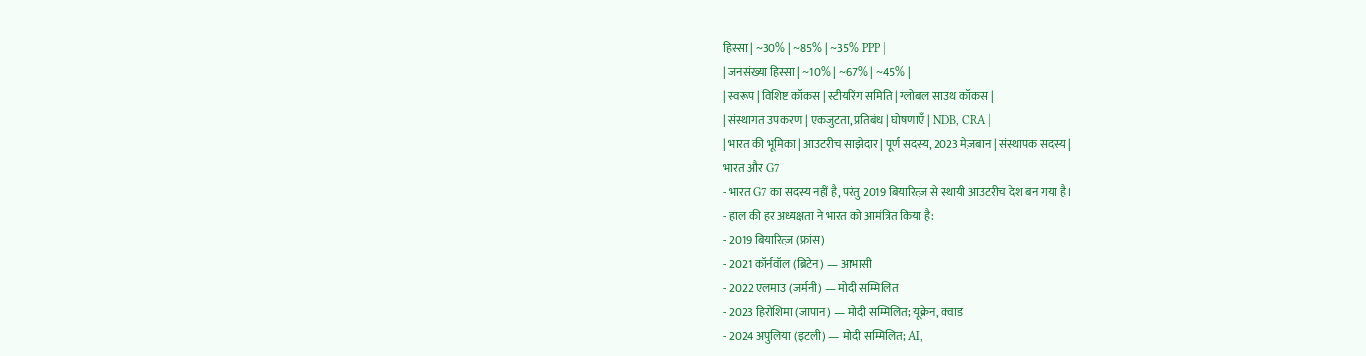हिस्सा | ~30% | ~85% | ~35% PPP |
| जनसंख्या हिस्सा | ~10% | ~67% | ~45% |
| स्वरूप | विशिष्ट कॉकस | स्टीयरिंग समिति | ग्लोबल साउथ कॉकस |
| संस्थागत उपकरण | एकजुटता, प्रतिबंध | घोषणाएँ | NDB, CRA |
| भारत की भूमिका | आउटरीच साझेदार | पूर्ण सदस्य, 2023 मेज़बान | संस्थापक सदस्य |
भारत और G7
- भारत G7 का सदस्य नहीं है, परंतु 2019 बियारित्ज़ से स्थायी आउटरीच देश बन गया है।
- हाल की हर अध्यक्षता ने भारत को आमंत्रित किया है:
- 2019 बियारित्ज़ (फ्रांस)
- 2021 कॉर्नवॉल (ब्रिटेन) — आभासी
- 2022 एलमाउ (जर्मनी) — मोदी सम्मिलित
- 2023 हिरोशिमा (जापान) — मोदी सम्मिलित; यूक्रेन, क्वाड
- 2024 अपुलिया (इटली) — मोदी सम्मिलित; AI,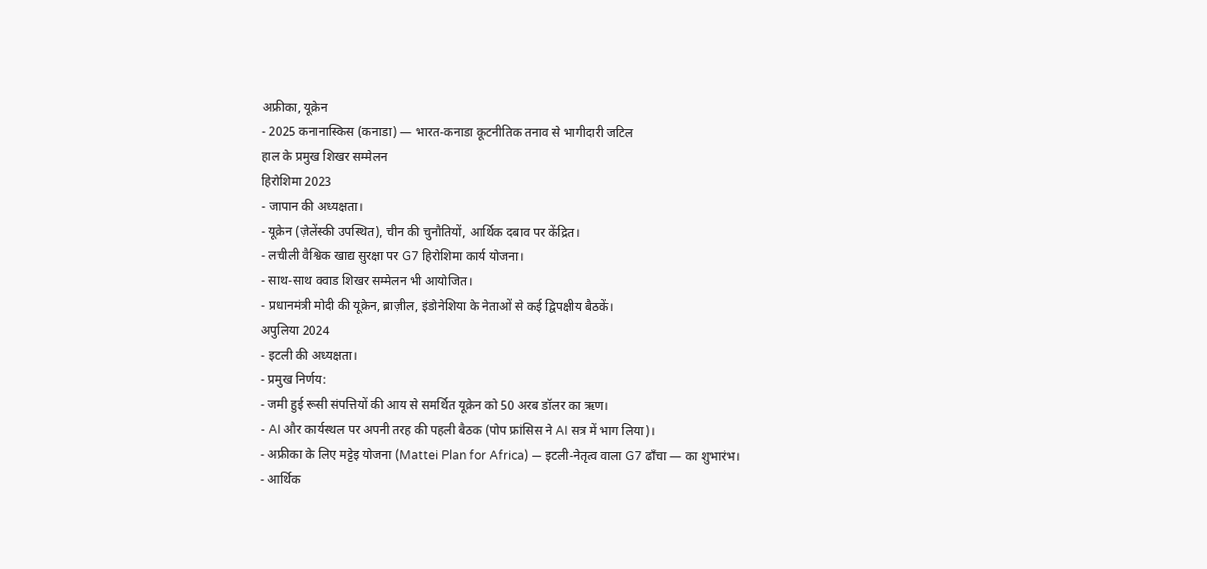अफ्रीका, यूक्रेन
- 2025 कनानास्किस (कनाडा) — भारत-कनाडा कूटनीतिक तनाव से भागीदारी जटिल
हाल के प्रमुख शिखर सम्मेलन
हिरोशिमा 2023
- जापान की अध्यक्षता।
- यूक्रेन (ज़ेलेंस्की उपस्थित), चीन की चुनौतियों, आर्थिक दबाव पर केंद्रित।
- लचीली वैश्विक खाद्य सुरक्षा पर G7 हिरोशिमा कार्य योजना।
- साथ-साथ क्वाड शिखर सम्मेलन भी आयोजित।
- प्रधानमंत्री मोदी की यूक्रेन, ब्राज़ील, इंडोनेशिया के नेताओं से कई द्विपक्षीय बैठकें।
अपुलिया 2024
- इटली की अध्यक्षता।
- प्रमुख निर्णय:
- जमी हुई रूसी संपत्तियों की आय से समर्थित यूक्रेन को 50 अरब डॉलर का ऋण।
- AI और कार्यस्थल पर अपनी तरह की पहली बैठक (पोप फ्रांसिस ने AI सत्र में भाग लिया)।
- अफ्रीका के लिए मट्टेइ योजना (Mattei Plan for Africa) — इटली-नेतृत्व वाला G7 ढाँचा — का शुभारंभ।
- आर्थिक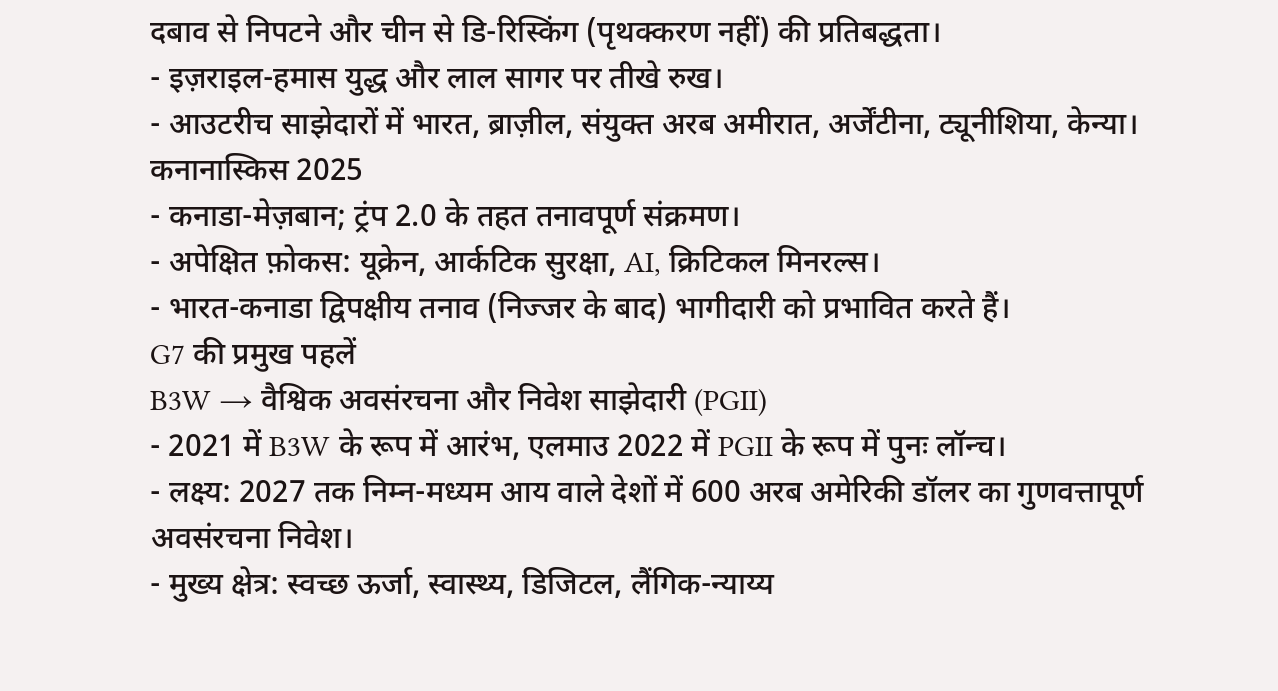दबाव से निपटने और चीन से डि-रिस्किंग (पृथक्करण नहीं) की प्रतिबद्धता।
- इज़राइल-हमास युद्ध और लाल सागर पर तीखे रुख।
- आउटरीच साझेदारों में भारत, ब्राज़ील, संयुक्त अरब अमीरात, अर्जेंटीना, ट्यूनीशिया, केन्या।
कनानास्किस 2025
- कनाडा-मेज़बान; ट्रंप 2.0 के तहत तनावपूर्ण संक्रमण।
- अपेक्षित फ़ोकस: यूक्रेन, आर्कटिक सुरक्षा, AI, क्रिटिकल मिनरल्स।
- भारत-कनाडा द्विपक्षीय तनाव (निज्जर के बाद) भागीदारी को प्रभावित करते हैं।
G7 की प्रमुख पहलें
B3W → वैश्विक अवसंरचना और निवेश साझेदारी (PGII)
- 2021 में B3W के रूप में आरंभ, एलमाउ 2022 में PGII के रूप में पुनः लॉन्च।
- लक्ष्य: 2027 तक निम्न-मध्यम आय वाले देशों में 600 अरब अमेरिकी डॉलर का गुणवत्तापूर्ण अवसंरचना निवेश।
- मुख्य क्षेत्र: स्वच्छ ऊर्जा, स्वास्थ्य, डिजिटल, लैंगिक-न्याय्य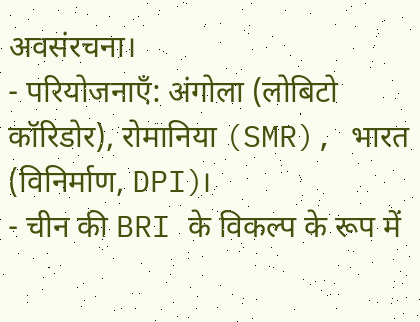अवसंरचना।
- परियोजनाएँ: अंगोला (लोबिटो कॉरिडोर), रोमानिया (SMR), भारत (विनिर्माण, DPI)।
- चीन की BRI के विकल्प के रूप में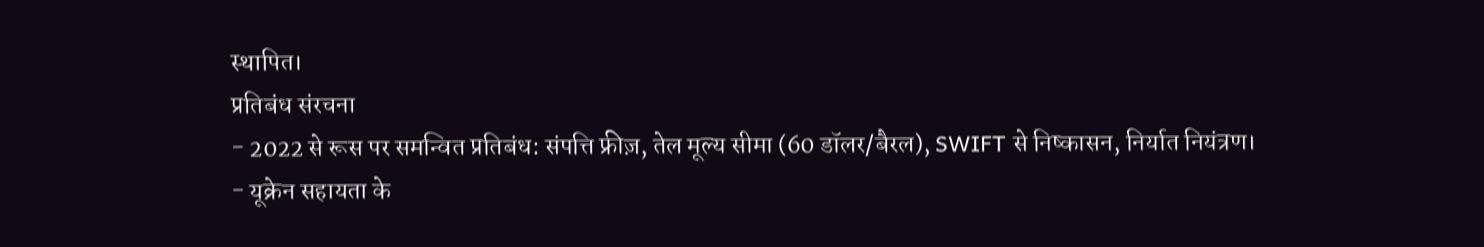स्थापित।
प्रतिबंध संरचना
- 2022 से रूस पर समन्वित प्रतिबंध: संपत्ति फ्रीज़, तेल मूल्य सीमा (60 डॉलर/बैरल), SWIFT से निष्कासन, निर्यात नियंत्रण।
- यूक्रेन सहायता के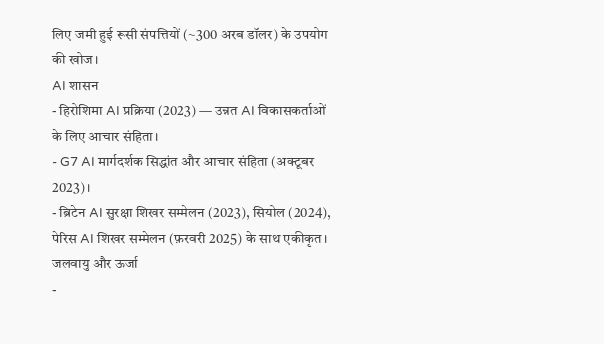लिए जमी हुई रूसी संपत्तियों (~300 अरब डॉलर) के उपयोग की खोज।
AI शासन
- हिरोशिमा AI प्रक्रिया (2023) — उन्नत AI विकासकर्ताओं के लिए आचार संहिता।
- G7 AI मार्गदर्शक सिद्धांत और आचार संहिता (अक्टूबर 2023)।
- ब्रिटेन AI सुरक्षा शिखर सम्मेलन (2023), सियोल (2024), पेरिस AI शिखर सम्मेलन (फ़रवरी 2025) के साथ एकीकृत।
जलवायु और ऊर्जा
-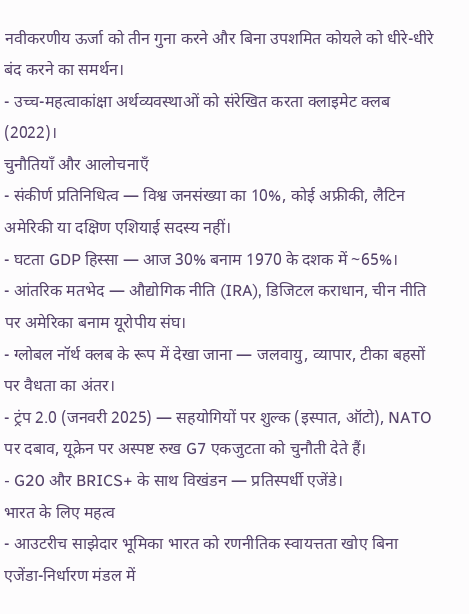नवीकरणीय ऊर्जा को तीन गुना करने और बिना उपशमित कोयले को धीरे-धीरे बंद करने का समर्थन।
- उच्च-महत्वाकांक्षा अर्थव्यवस्थाओं को संरेखित करता क्लाइमेट क्लब (2022)।
चुनौतियाँ और आलोचनाएँ
- संकीर्ण प्रतिनिधित्व — विश्व जनसंख्या का 10%, कोई अफ्रीकी, लैटिन अमेरिकी या दक्षिण एशियाई सदस्य नहीं।
- घटता GDP हिस्सा — आज 30% बनाम 1970 के दशक में ~65%।
- आंतरिक मतभेद — औद्योगिक नीति (IRA), डिजिटल कराधान, चीन नीति पर अमेरिका बनाम यूरोपीय संघ।
- ग्लोबल नॉर्थ क्लब के रूप में देखा जाना — जलवायु, व्यापार, टीका बहसों पर वैधता का अंतर।
- ट्रंप 2.0 (जनवरी 2025) — सहयोगियों पर शुल्क (इस्पात, ऑटो), NATO पर दबाव, यूक्रेन पर अस्पष्ट रुख G7 एकजुटता को चुनौती देते हैं।
- G20 और BRICS+ के साथ विखंडन — प्रतिस्पर्धी एजेंडे।
भारत के लिए महत्व
- आउटरीच साझेदार भूमिका भारत को रणनीतिक स्वायत्तता खोए बिना एजेंडा-निर्धारण मंडल में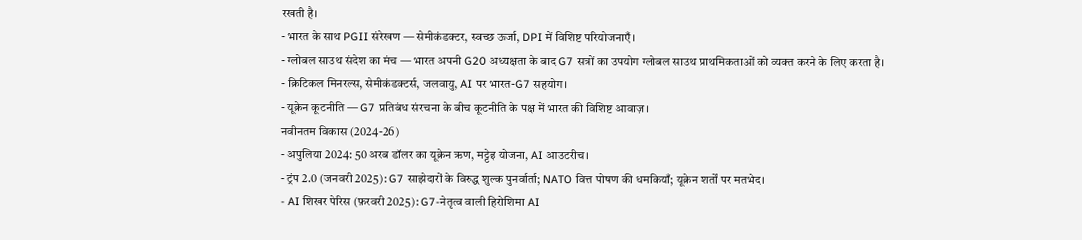रखती है।
- भारत के साथ PGII संरेखण — सेमीकंडक्टर, स्वच्छ ऊर्जा, DPI में विशिष्ट परियोजनाएँ।
- ग्लोबल साउथ संदेश का मंच — भारत अपनी G20 अध्यक्षता के बाद G7 सत्रों का उपयोग ग्लोबल साउथ प्राथमिकताओं को व्यक्त करने के लिए करता है।
- क्रिटिकल मिनरल्स, सेमीकंडक्टर्स, जलवायु, AI पर भारत-G7 सहयोग।
- यूक्रेन कूटनीति — G7 प्रतिबंध संरचना के बीच कूटनीति के पक्ष में भारत की विशिष्ट आवाज़।
नवीनतम विकास (2024-26)
- अपुलिया 2024: 50 अरब डॉलर का यूक्रेन ऋण, मट्टेइ योजना, AI आउटरीच।
- ट्रंप 2.0 (जनवरी 2025): G7 साझेदारों के विरुद्ध शुल्क पुनर्वार्ता; NATO वित्त पोषण की धमकियाँ; यूक्रेन शर्तों पर मतभेद।
- AI शिखर पेरिस (फ़रवरी 2025): G7-नेतृत्व वाली हिरोशिमा AI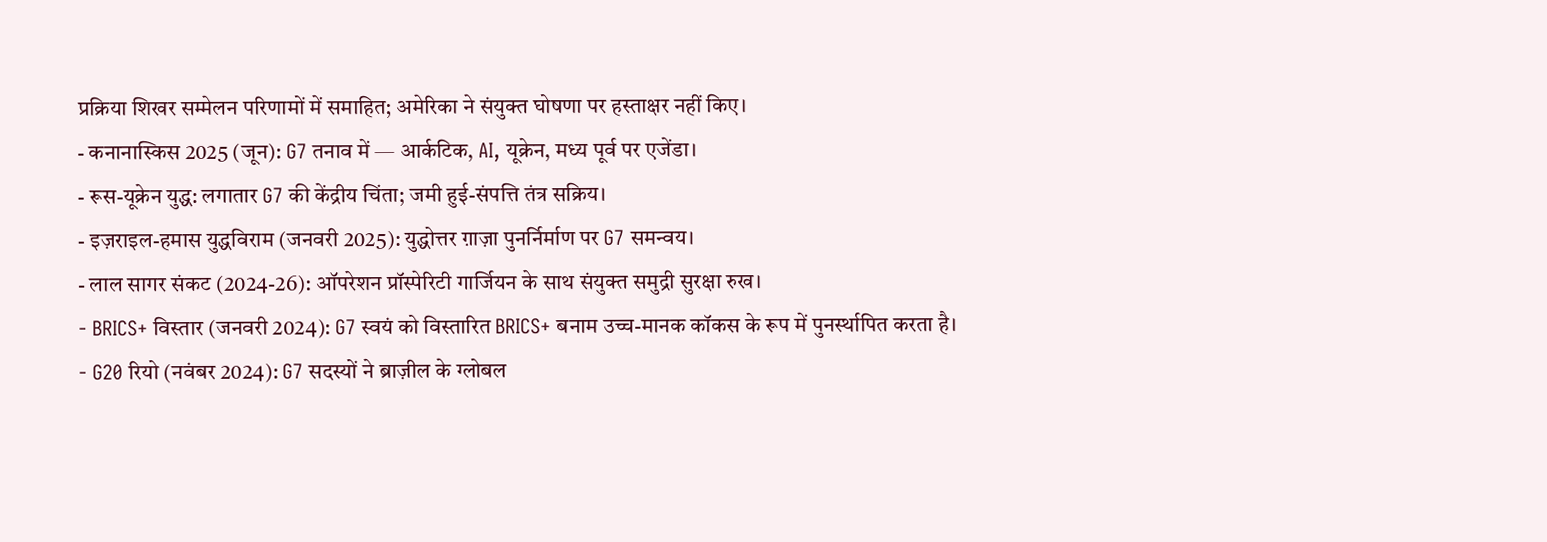प्रक्रिया शिखर सम्मेलन परिणामों में समाहित; अमेरिका ने संयुक्त घोषणा पर हस्ताक्षर नहीं किए।
- कनानास्किस 2025 (जून): G7 तनाव में — आर्कटिक, AI, यूक्रेन, मध्य पूर्व पर एजेंडा।
- रूस-यूक्रेन युद्ध: लगातार G7 की केंद्रीय चिंता; जमी हुई-संपत्ति तंत्र सक्रिय।
- इज़राइल-हमास युद्धविराम (जनवरी 2025): युद्धोत्तर ग़ाज़ा पुनर्निर्माण पर G7 समन्वय।
- लाल सागर संकट (2024-26): ऑपरेशन प्रॉस्पेरिटी गार्जियन के साथ संयुक्त समुद्री सुरक्षा रुख।
- BRICS+ विस्तार (जनवरी 2024): G7 स्वयं को विस्तारित BRICS+ बनाम उच्च-मानक कॉकस के रूप में पुनर्स्थापित करता है।
- G20 रियो (नवंबर 2024): G7 सदस्यों ने ब्राज़ील के ग्लोबल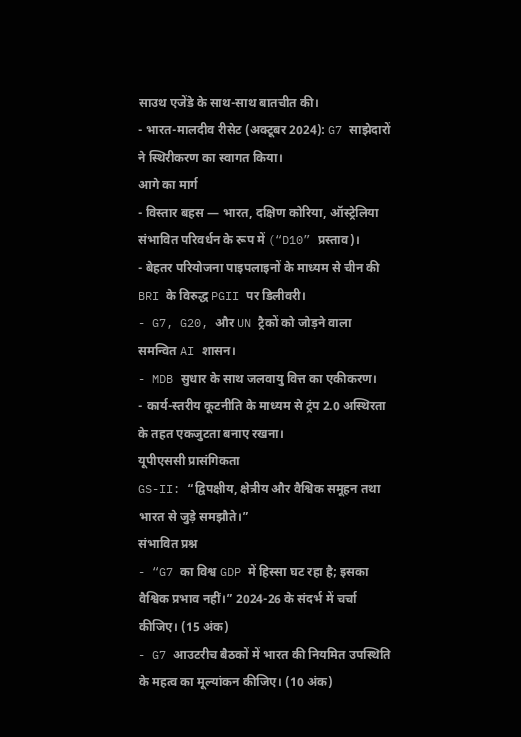साउथ एजेंडे के साथ-साथ बातचीत की।
- भारत-मालदीव रीसेट (अक्टूबर 2024): G7 साझेदारों ने स्थिरीकरण का स्वागत किया।
आगे का मार्ग
- विस्तार बहस — भारत, दक्षिण कोरिया, ऑस्ट्रेलिया संभावित परिवर्धन के रूप में (“D10” प्रस्ताव)।
- बेहतर परियोजना पाइपलाइनों के माध्यम से चीन की BRI के विरुद्ध PGII पर डिलीवरी।
- G7, G20, और UN ट्रैकों को जोड़ने वाला समन्वित AI शासन।
- MDB सुधार के साथ जलवायु वित्त का एकीकरण।
- कार्य-स्तरीय कूटनीति के माध्यम से ट्रंप 2.0 अस्थिरता के तहत एकजुटता बनाए रखना।
यूपीएससी प्रासंगिकता
GS-II: “द्विपक्षीय, क्षेत्रीय और वैश्विक समूहन तथा भारत से जुड़े समझौते।”
संभावित प्रश्न
- “G7 का विश्व GDP में हिस्सा घट रहा है; इसका वैश्विक प्रभाव नहीं।” 2024-26 के संदर्भ में चर्चा कीजिए। (15 अंक)
- G7 आउटरीच बैठकों में भारत की नियमित उपस्थिति के महत्व का मूल्यांकन कीजिए। (10 अंक)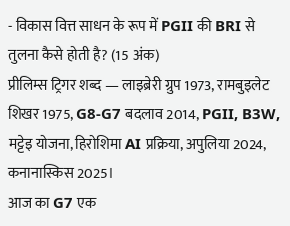- विकास वित्त साधन के रूप में PGII की BRI से तुलना कैसे होती है? (15 अंक)
प्रीलिम्स ट्रिगर शब्द — लाइब्रेरी ग्रुप 1973, रामबुइलेट शिखर 1975, G8-G7 बदलाव 2014, PGII, B3W, मट्टेइ योजना, हिरोशिमा AI प्रक्रिया, अपुलिया 2024, कनानास्किस 2025।
आज का G7 एक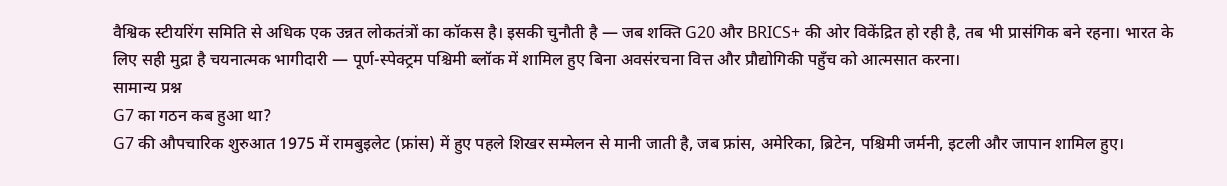वैश्विक स्टीयरिंग समिति से अधिक एक उन्नत लोकतंत्रों का कॉकस है। इसकी चुनौती है — जब शक्ति G20 और BRICS+ की ओर विकेंद्रित हो रही है, तब भी प्रासंगिक बने रहना। भारत के लिए सही मुद्रा है चयनात्मक भागीदारी — पूर्ण-स्पेक्ट्रम पश्चिमी ब्लॉक में शामिल हुए बिना अवसंरचना वित्त और प्रौद्योगिकी पहुँच को आत्मसात करना।
सामान्य प्रश्न
G7 का गठन कब हुआ था?
G7 की औपचारिक शुरुआत 1975 में रामबुइलेट (फ्रांस) में हुए पहले शिखर सम्मेलन से मानी जाती है, जब फ्रांस, अमेरिका, ब्रिटेन, पश्चिमी जर्मनी, इटली और जापान शामिल हुए।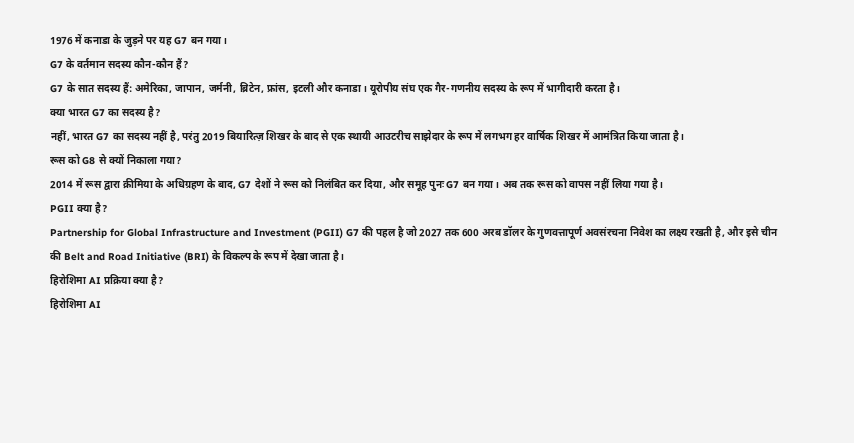1976 में कनाडा के जुड़ने पर यह G7 बन गया।
G7 के वर्तमान सदस्य कौन-कौन हैं?
G7 के सात सदस्य हैं: अमेरिका, जापान, जर्मनी, ब्रिटेन, फ्रांस, इटली और कनाडा। यूरोपीय संघ एक गैर-गणनीय सदस्य के रूप में भागीदारी करता है।
क्या भारत G7 का सदस्य है?
नहीं, भारत G7 का सदस्य नहीं है, परंतु 2019 बियारित्ज़ शिखर के बाद से एक स्थायी आउटरीच साझेदार के रूप में लगभग हर वार्षिक शिखर में आमंत्रित किया जाता है।
रूस को G8 से क्यों निकाला गया?
2014 में रूस द्वारा क्रीमिया के अधिग्रहण के बाद, G7 देशों ने रूस को निलंबित कर दिया, और समूह पुनः G7 बन गया। अब तक रूस को वापस नहीं लिया गया है।
PGII क्या है?
Partnership for Global Infrastructure and Investment (PGII) G7 की पहल है जो 2027 तक 600 अरब डॉलर के गुणवत्तापूर्ण अवसंरचना निवेश का लक्ष्य रखती है, और इसे चीन की Belt and Road Initiative (BRI) के विकल्प के रूप में देखा जाता है।
हिरोशिमा AI प्रक्रिया क्या है?
हिरोशिमा AI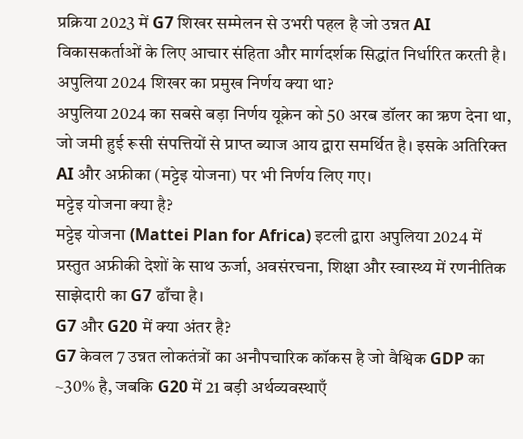प्रक्रिया 2023 में G7 शिखर सम्मेलन से उभरी पहल है जो उन्नत AI विकासकर्ताओं के लिए आचार संहिता और मार्गदर्शक सिद्धांत निर्धारित करती है।
अपुलिया 2024 शिखर का प्रमुख निर्णय क्या था?
अपुलिया 2024 का सबसे बड़ा निर्णय यूक्रेन को 50 अरब डॉलर का ऋण देना था, जो जमी हुई रूसी संपत्तियों से प्राप्त ब्याज आय द्वारा समर्थित है। इसके अतिरिक्त AI और अफ्रीका (मट्टेइ योजना) पर भी निर्णय लिए गए।
मट्टेइ योजना क्या है?
मट्टेइ योजना (Mattei Plan for Africa) इटली द्वारा अपुलिया 2024 में प्रस्तुत अफ्रीकी देशों के साथ ऊर्जा, अवसंरचना, शिक्षा और स्वास्थ्य में रणनीतिक साझेदारी का G7 ढाँचा है।
G7 और G20 में क्या अंतर है?
G7 केवल 7 उन्नत लोकतंत्रों का अनौपचारिक कॉकस है जो वैश्विक GDP का ~30% है, जबकि G20 में 21 बड़ी अर्थव्यवस्थाएँ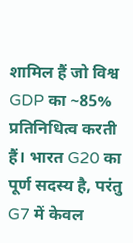शामिल हैं जो विश्व GDP का ~85% प्रतिनिधित्व करती हैं। भारत G20 का पूर्ण सदस्य है, परंतु G7 में केवल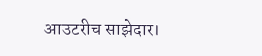आउटरीच साझेदार।